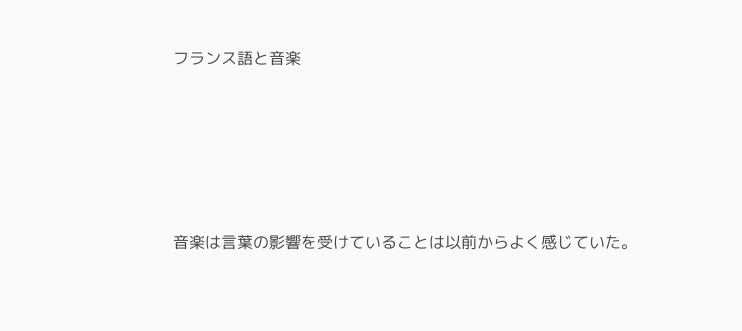フランス語と音楽





音楽は言葉の影響を受けていることは以前からよく感じていた。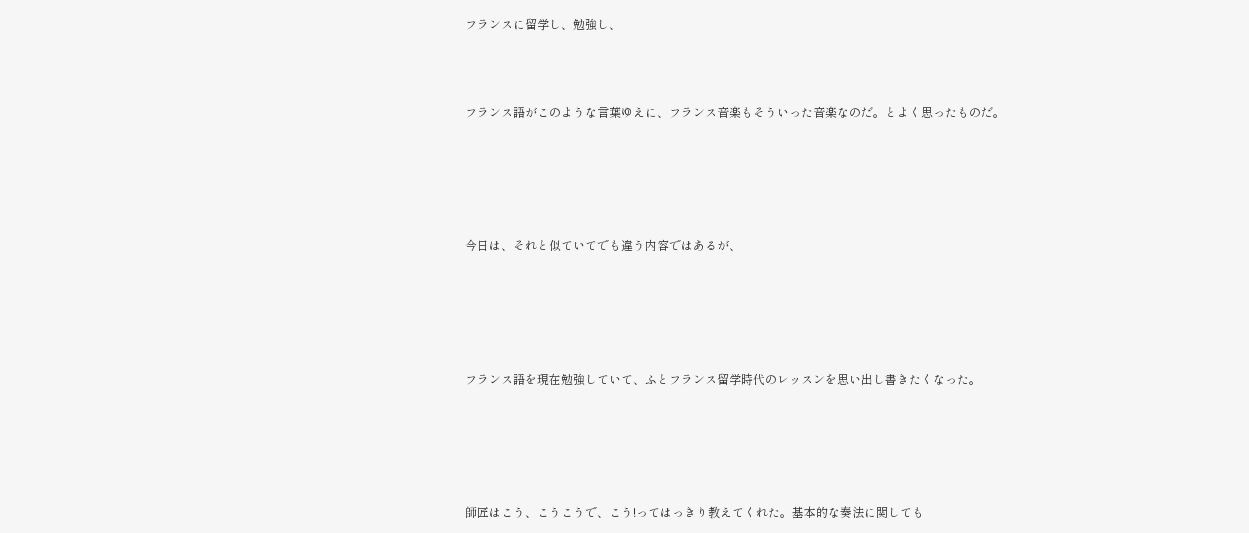フランスに留学し、勉強し、



フランス語がこのような言葉ゆえに、フランス音楽もそういった音楽なのだ。とよく思ったものだ。





今日は、それと似ていてでも違う内容ではあるが、





フランス語を現在勉強していて、ふとフランス留学時代のレッスンを思い出し書きたくなった。





師匠はこう、こうこうで、こう!ってはっきり教えてくれた。基本的な奏法に関しても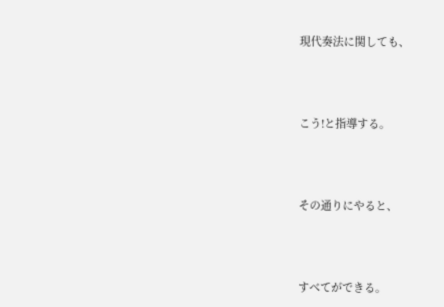現代奏法に関しても、



こう!と指導する。



その通りにやると、



すべてができる。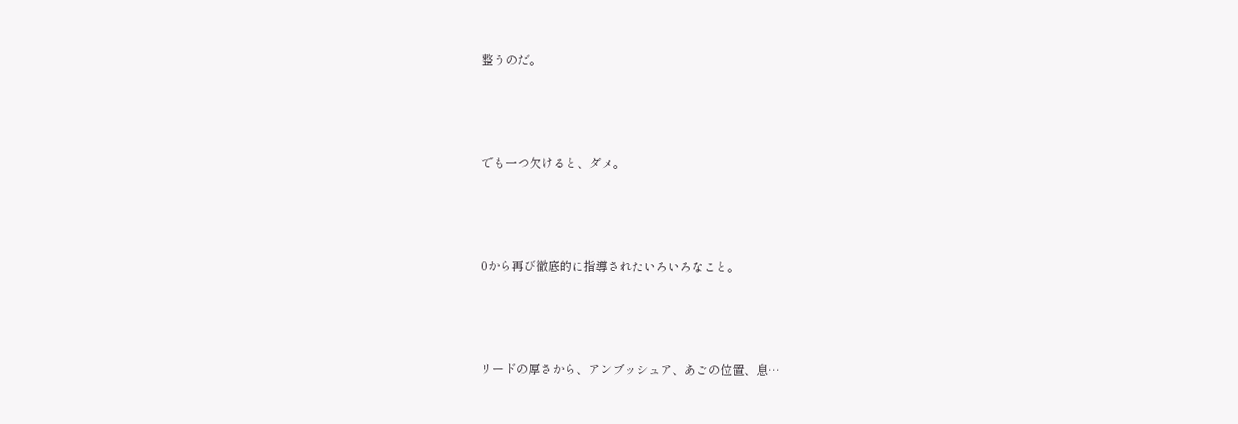整うのだ。



でも一つ欠けると、ダメ。



0から再び徹底的に指導されたいろいろなこと。



リードの厚さから、アンブッシュア、あごの位置、息…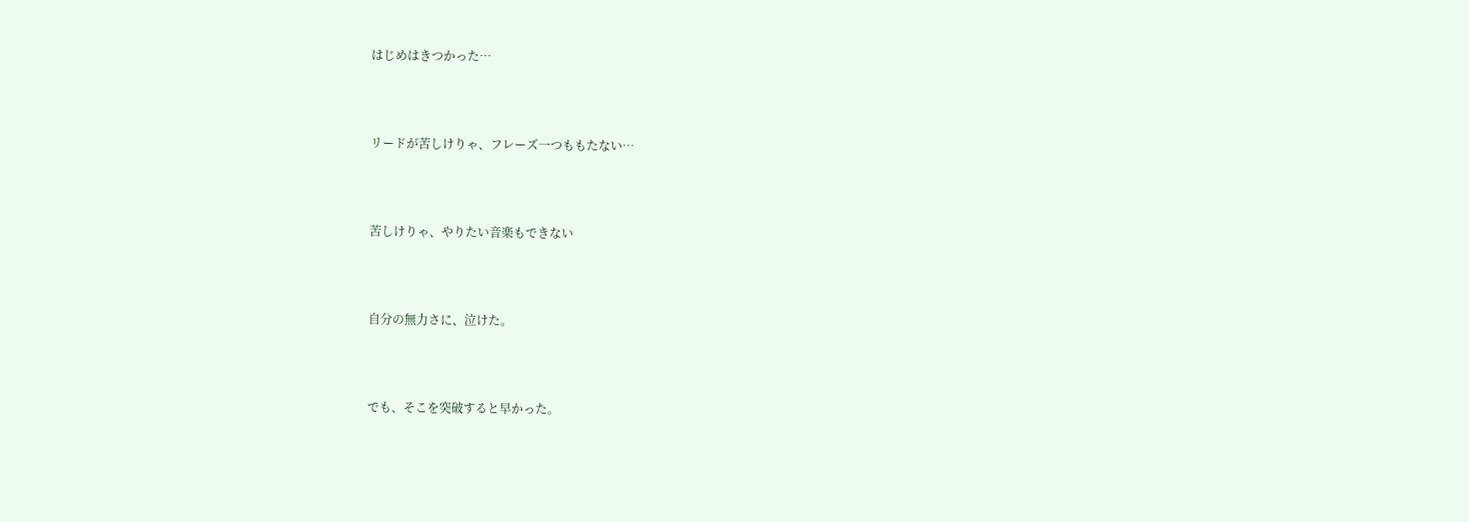はじめはきつかった…



リードが苦しけりゃ、フレーズ一つももたない…



苦しけりゃ、やりたい音楽もできない



自分の無力さに、泣けた。



でも、そこを突破すると早かった。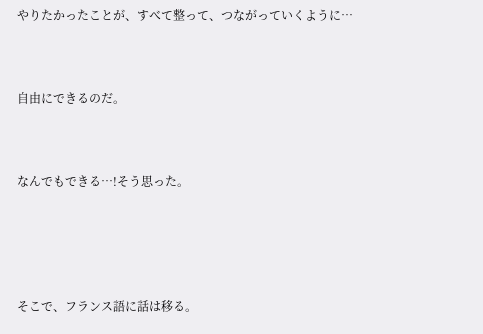やりたかったことが、すべて整って、つながっていくように…



自由にできるのだ。



なんでもできる…!そう思った。





そこで、フランス語に話は移る。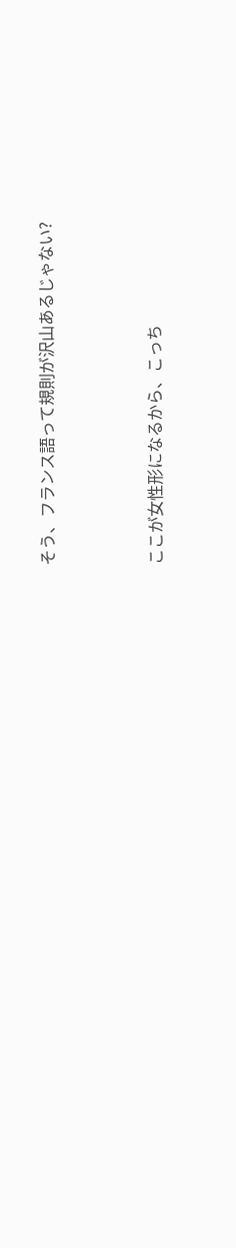そう、フランス語って規則が沢山あるじゃない?



ここが女性形になるから、こっち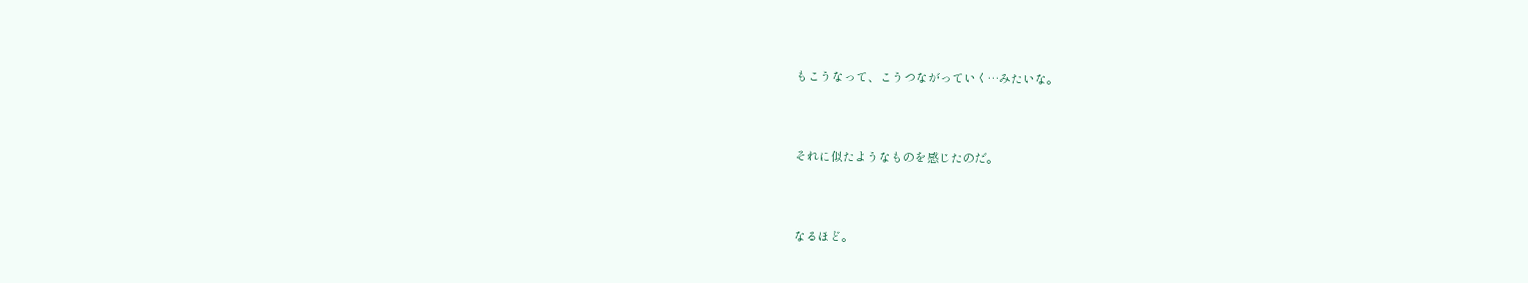もこうなって、こうつながっていく…みたいな。



それに似たようなものを感じたのだ。



なるほど。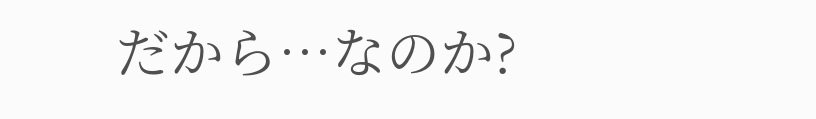だから…なのか?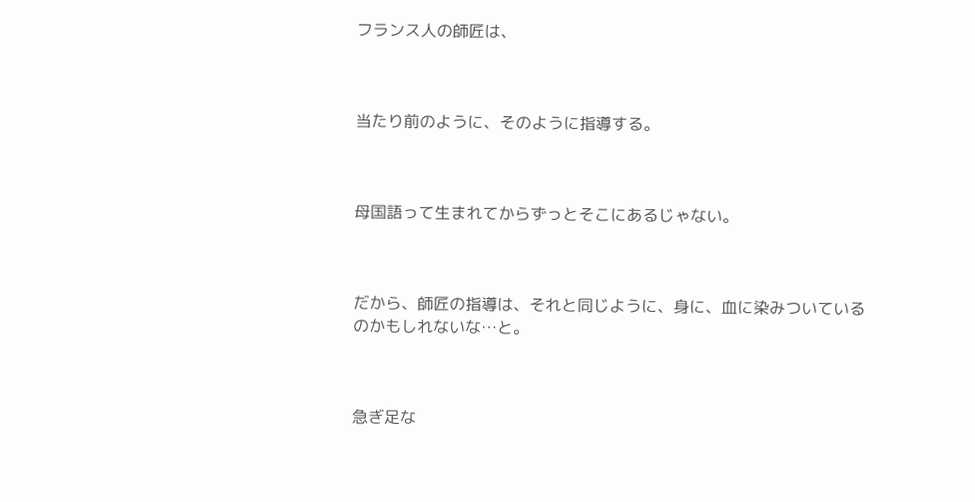フランス人の師匠は、



当たり前のように、そのように指導する。



母国語って生まれてからずっとそこにあるじゃない。



だから、師匠の指導は、それと同じように、身に、血に染みついているのかもしれないな…と。



急ぎ足な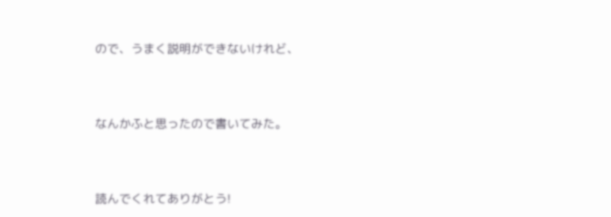ので、うまく説明ができないけれど、



なんかふと思ったので書いてみた。



読んでくれてありがとう!